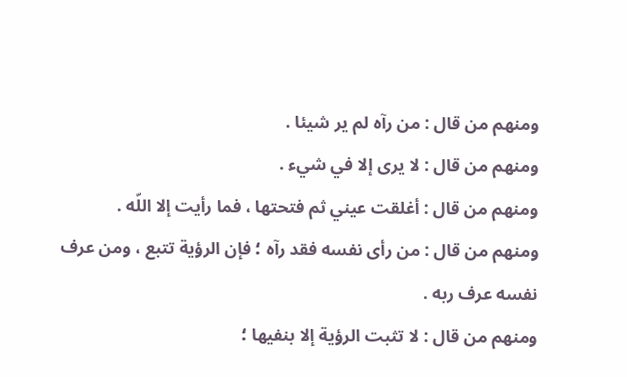ومنهم من قال : من رآه لم ير شيئا .
ومنهم من قال : لا يرى إلا في شيء .
ومنهم من قال : أغلقت عيني ثم فتحتها ، فما رأيت إلا اللّه .
ومنهم من قال : من رأى نفسه فقد رآه ؛ فإن الرؤية تتبع ، ومن عرف نفسه عرف ربه .
ومنهم من قال : لا تثبت الرؤية إلا بنفيها ؛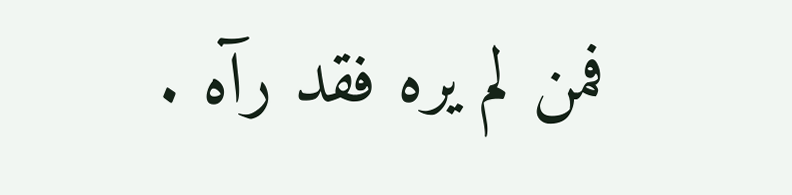فمن لم يره فقد رآه .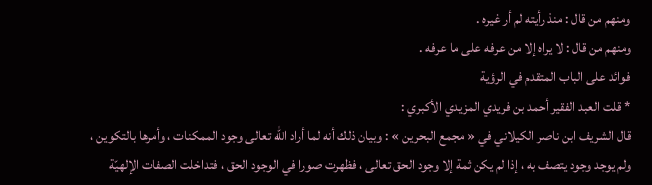ومنهم من قال : منذ رأيته لم أر غيره .
ومنهم من قال : لا يراه إلا من عرفه على ما عرفه .
فوائد على الباب المتقدم في الرؤية
* قلت العبد الفقير أحمد بن فريدي المزيدي الأكبري :
قال الشريف ابن ناصر الكيلاني في « مجمع البحرين » : وبيان ذلك أنه لما أراد اللّه تعالى وجود الممكنات ، وأمرها بالتكوين ، ولم يوجد وجود يتصف به ، إذا لم يكن ثمة إلا وجود الحق تعالى ، فظهرت صورا في الوجود الحق ، فتداخلت الصفات الإلهيّة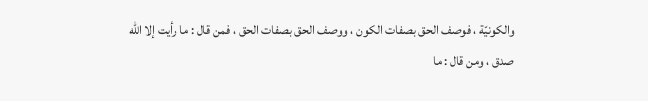والكونيّة ، فوصف الحق بصفات الكون ، ووصف الحق بصفات الحق ، فمن قال : ما رأيت إلا اللّه صدق ، ومن قال : ما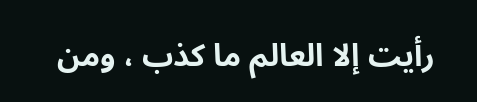رأيت إلا العالم ما كذب ، ومن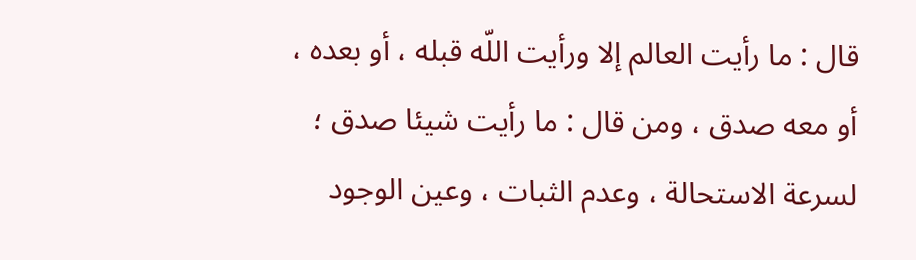قال : ما رأيت العالم إلا ورأيت اللّه قبله ، أو بعده ، أو معه صدق ، ومن قال : ما رأيت شيئا صدق ؛ لسرعة الاستحالة ، وعدم الثبات ، وعين الوجود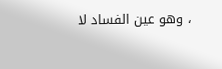، وهو عين الفساد لا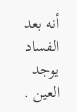أنه بعد الفساد يوجد العين .